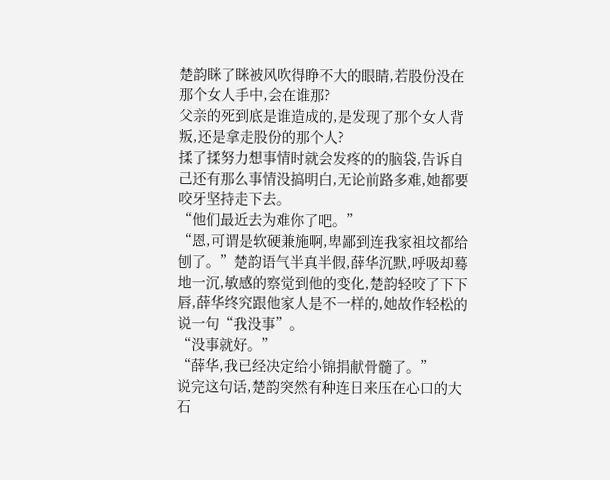楚韵眯了眯被风吹得睁不大的眼睛,若股份没在那个女人手中,会在谁那?
父亲的死到底是谁造成的,是发现了那个女人背叛,还是拿走股份的那个人?
揉了揉努力想事情时就会发疼的的脑袋,告诉自己还有那么事情没搞明白,无论前路多难,她都要咬牙坚持走下去。
“他们最近去为难你了吧。”
“恩,可谓是软硬兼施啊,卑鄙到连我家祖坟都给刨了。”楚韵语气半真半假,薛华沉默,呼吸却蓦地一沉,敏感的察觉到他的变化,楚韵轻咬了下下唇,薛华终究跟他家人是不一样的,她故作轻松的说一句“我没事”。
“没事就好。”
“薛华,我已经决定给小锦捐献骨髓了。”
说完这句话,楚韵突然有种连日来压在心口的大石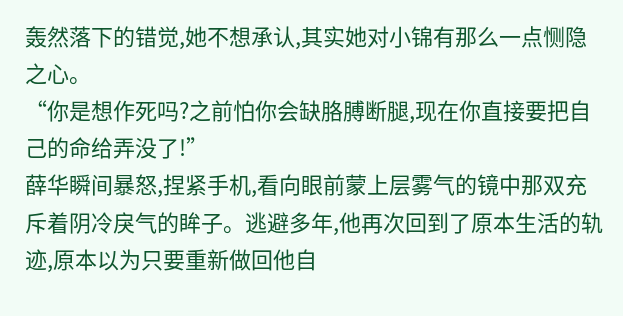轰然落下的错觉,她不想承认,其实她对小锦有那么一点恻隐之心。
“你是想作死吗?之前怕你会缺胳膊断腿,现在你直接要把自己的命给弄没了!”
薛华瞬间暴怒,捏紧手机,看向眼前蒙上层雾气的镜中那双充斥着阴冷戾气的眸子。逃避多年,他再次回到了原本生活的轨迹,原本以为只要重新做回他自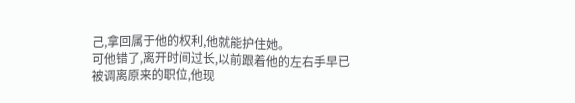己,拿回属于他的权利,他就能护住她。
可他错了,离开时间过长,以前跟着他的左右手早已被调离原来的职位,他现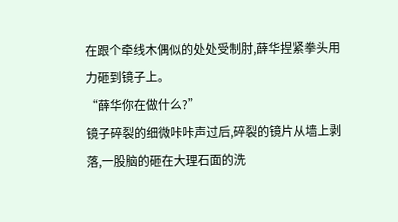在跟个牵线木偶似的处处受制肘,薛华捏紧拳头用力砸到镜子上。
“薛华你在做什么?”
镜子碎裂的细微咔咔声过后,碎裂的镜片从墙上剥落,一股脑的砸在大理石面的洗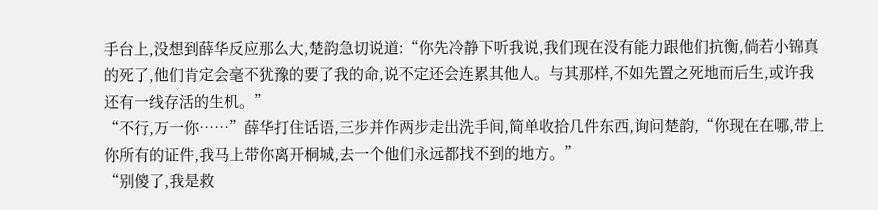手台上,没想到薛华反应那么大,楚韵急切说道:“你先冷静下听我说,我们现在没有能力跟他们抗衡,倘若小锦真的死了,他们肯定会毫不犹豫的要了我的命,说不定还会连累其他人。与其那样,不如先置之死地而后生,或许我还有一线存活的生机。”
“不行,万一你……”薛华打住话语,三步并作两步走出洗手间,简单收拾几件东西,询问楚韵,“你现在在哪,带上你所有的证件,我马上带你离开桐城,去一个他们永远都找不到的地方。”
“别傻了,我是救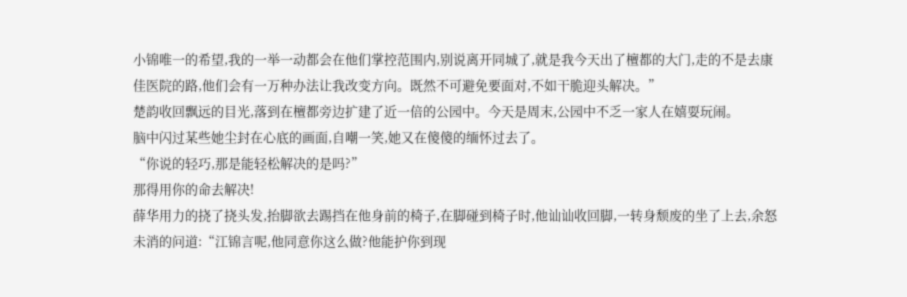小锦唯一的希望,我的一举一动都会在他们掌控范围内,别说离开同城了,就是我今天出了檀都的大门,走的不是去康佳医院的路,他们会有一万种办法让我改变方向。既然不可避免要面对,不如干脆迎头解决。”
楚韵收回飘远的目光,落到在檀都旁边扩建了近一倍的公园中。今天是周末,公园中不乏一家人在嬉耍玩闹。
脑中闪过某些她尘封在心底的画面,自嘲一笑,她又在傻傻的缅怀过去了。
“你说的轻巧,那是能轻松解决的是吗?”
那得用你的命去解决!
薛华用力的挠了挠头发,抬脚欲去踢挡在他身前的椅子,在脚碰到椅子时,他讪讪收回脚,一转身颓废的坐了上去,余怒未消的问道:“江锦言呢,他同意你这么做?他能护你到现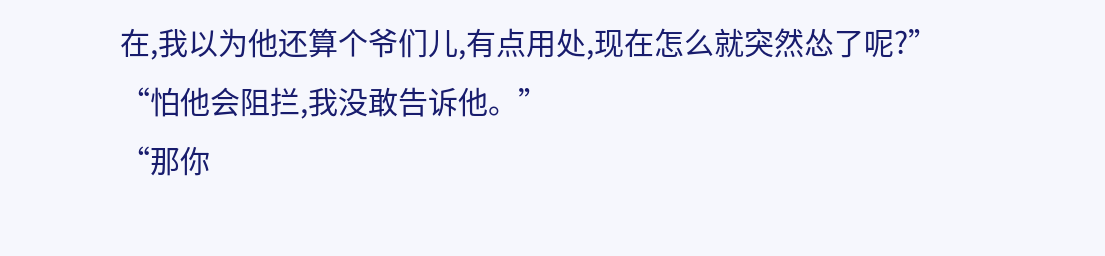在,我以为他还算个爷们儿,有点用处,现在怎么就突然怂了呢?”
“怕他会阻拦,我没敢告诉他。”
“那你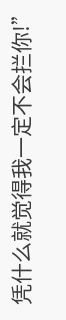凭什么就觉得我一定不会拦你!”